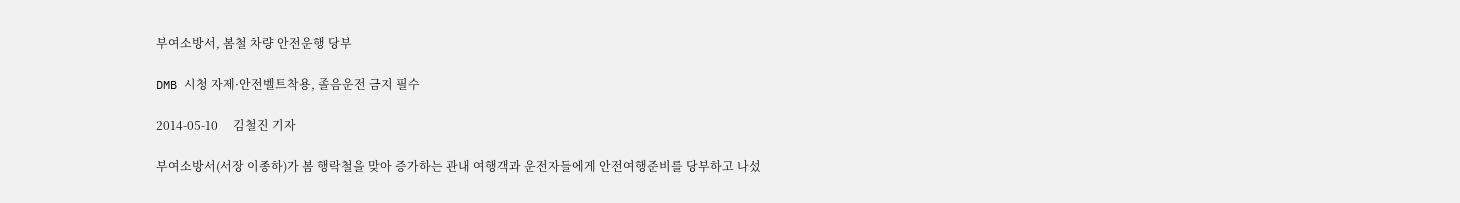부여소방서, 봄철 차량 안전운행 당부

DMB 시청 자제·안전벨트착용, 졸음운전 금지 필수

2014-05-10     김철진 기자

부여소방서(서장 이종하)가 봄 행락철을 맞아 증가하는 관내 여행객과 운전자들에게 안전여행준비를 당부하고 나섰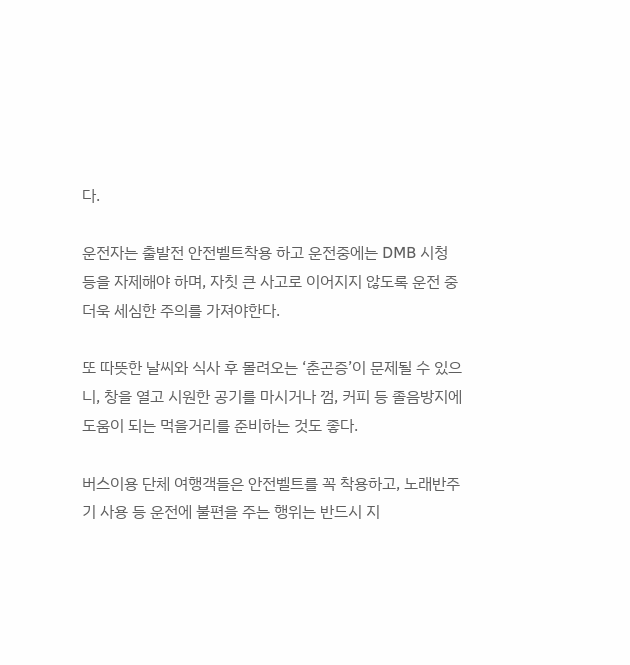다.

운전자는 출발전 안전벨트착용 하고 운전중에는 DMB 시청 등을 자제해야 하며, 자칫 큰 사고로 이어지지 않도록 운전 중 더욱 세심한 주의를 가져야한다.

또 따뜻한 날씨와 식사 후 몰려오는 ‘춘곤증’이 문제될 수 있으니, 창을 열고 시원한 공기를 마시거나 껌, 커피 등 졸음방지에 도움이 되는 먹을거리를 준비하는 것도 좋다.

버스이용 단체 여행객들은 안전벨트를 꼭 착용하고, 노래반주기 사용 등 운전에 불편을 주는 행위는 반드시 지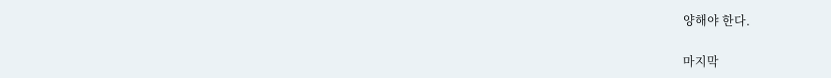양해야 한다.

마지막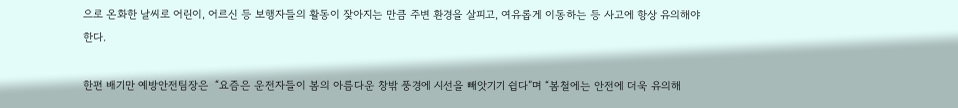으로 온화한 날씨로 어린이, 어르신 등 보행자들의 활동이 잦아지는 만큼 주변 환경을 살피고, 여유롭게 이동하는 등 사고에 항상 유의해야 한다.

한편 배기만 예방안전팀장은  “요즘은 운전자들이 봄의 아름다운 창밖 풍경에 시선을 빼앗기기 쉽다”며 “봄철에는 안전에 더욱 유의해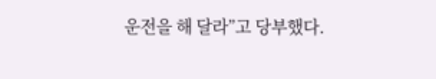운전을 해 달라”고 당부했다.